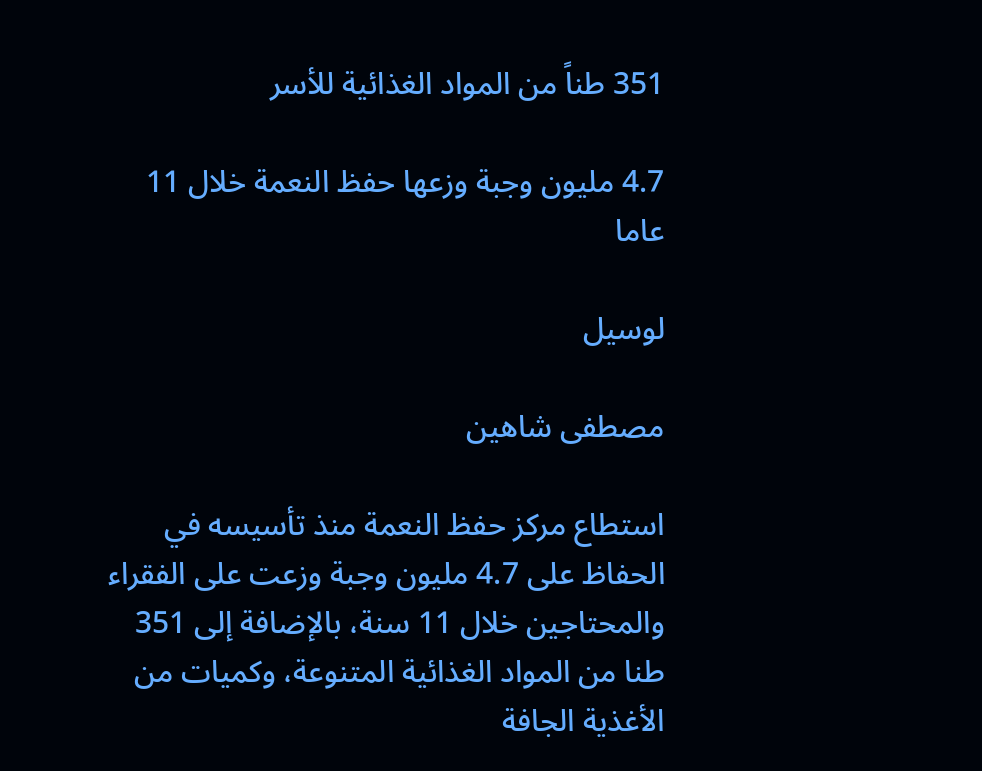351 طناً من المواد الغذائية للأسر

4.7 مليون وجبة وزعها حفظ النعمة خلال 11 عاما

لوسيل

مصطفى شاهين

استطاع مركز حفظ النعمة منذ تأسيسه في الحفاظ على 4.7 مليون وجبة وزعت على الفقراء والمحتاجين خلال 11 سنة، بالإضافة إلى 351 طنا من المواد الغذائية المتنوعة، وكميات من الأغذية الجافة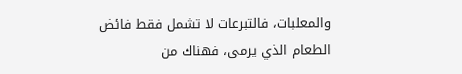والمعلبات، فالتبرعات لا تشمل فقط فائض الطعام الذي يرمى، فهناك من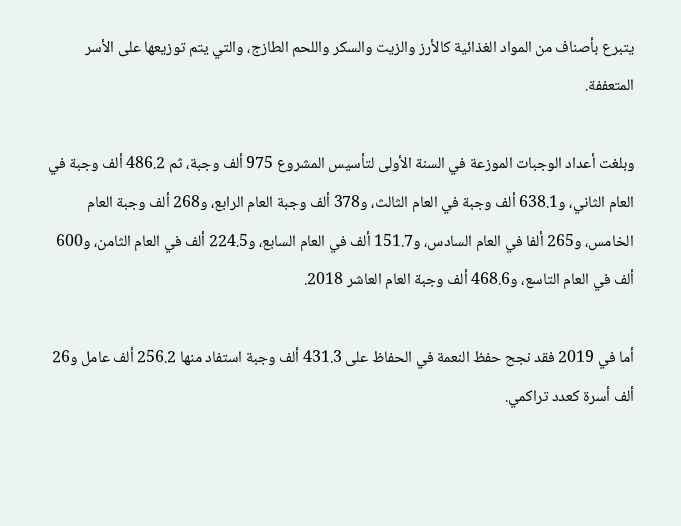يتبرع بأصناف من المواد الغذائية كالأرز والزيت والسكر واللحم الطازج، والتي يتم توزيعها على الأسر المتعففة.

وبلغت أعداد الوجبات الموزعة في السنة الأولى لتأسيس المشروع 975 ألف وجبة، ثم 486.2 ألف وجبة في العام الثاني، و638.1 ألف وجبة في العام الثالث، و378 ألف وجبة العام الرابع، و268 ألف وجبة العام الخامس، و265 ألفا في العام السادس، و151.7 ألف في العام السابع، و224.5 ألف في العام الثامن، و600 ألف في العام التاسع، و468.6 ألف وجبة العام العاشر 2018.

أما في 2019 فقد نجح حفظ النعمة في الحفاظ على 431.3 ألف وجبة استفاد منها 256.2 ألف عامل و26 ألف أسرة كعدد تراكمي.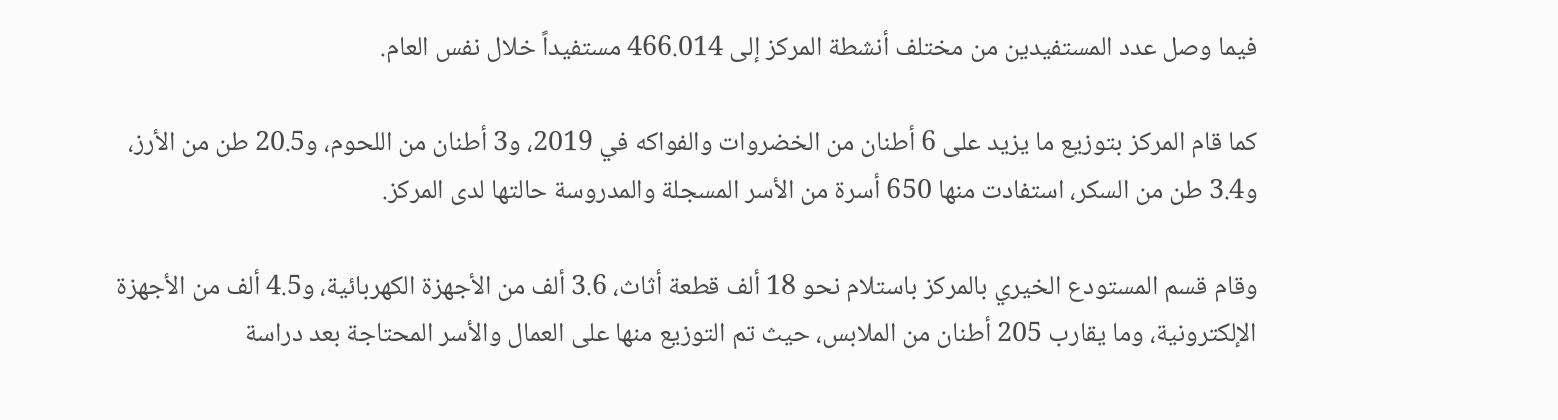فيما وصل عدد المستفيدين من مختلف أنشطة المركز إلى 466.014 مستفيداً خلال نفس العام.

كما قام المركز بتوزيع ما يزيد على 6 أطنان من الخضروات والفواكه في 2019، و3 أطنان من اللحوم، و20.5 طن من الأرز، و3.4 طن من السكر، استفادت منها 650 أسرة من الأسر المسجلة والمدروسة حالتها لدى المركز.

وقام قسم المستودع الخيري بالمركز باستلام نحو 18 ألف قطعة أثاث، 3.6 ألف من الأجهزة الكهربائية، و4.5 ألف من الأجهزة الإلكترونية، وما يقارب 205 أطنان من الملابس، حيث تم التوزيع منها على العمال والأسر المحتاجة بعد دراسة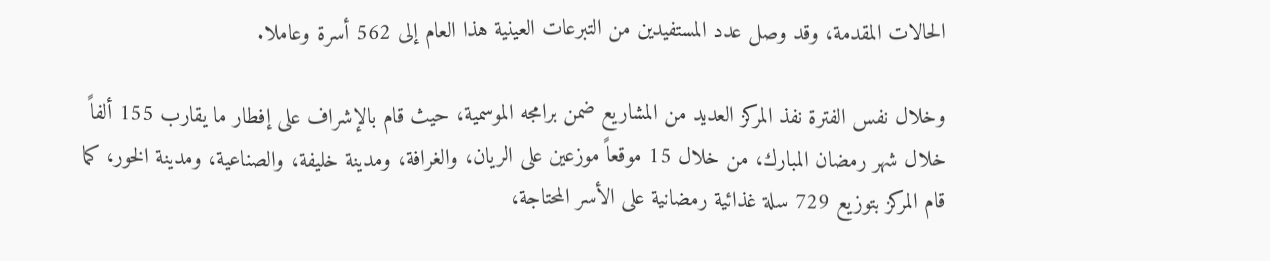الحالات المقدمة، وقد وصل عدد المستفيدين من التبرعات العينية هذا العام إلى 562 أسرة وعاملا.

وخلال نفس الفترة نفذ المركز العديد من المشاريع ضمن برامجه الموسمية، حيث قام بالإشراف على إفطار ما يقارب 155 ألفاً خلال شهر رمضان المبارك، من خلال 15 موقعاً موزعين على الريان، والغرافة، ومدينة خليفة، والصناعية، ومدينة الخور، كما قام المركز بتوزيع 729 سلة غذائية رمضانية على الأسر المحتاجة،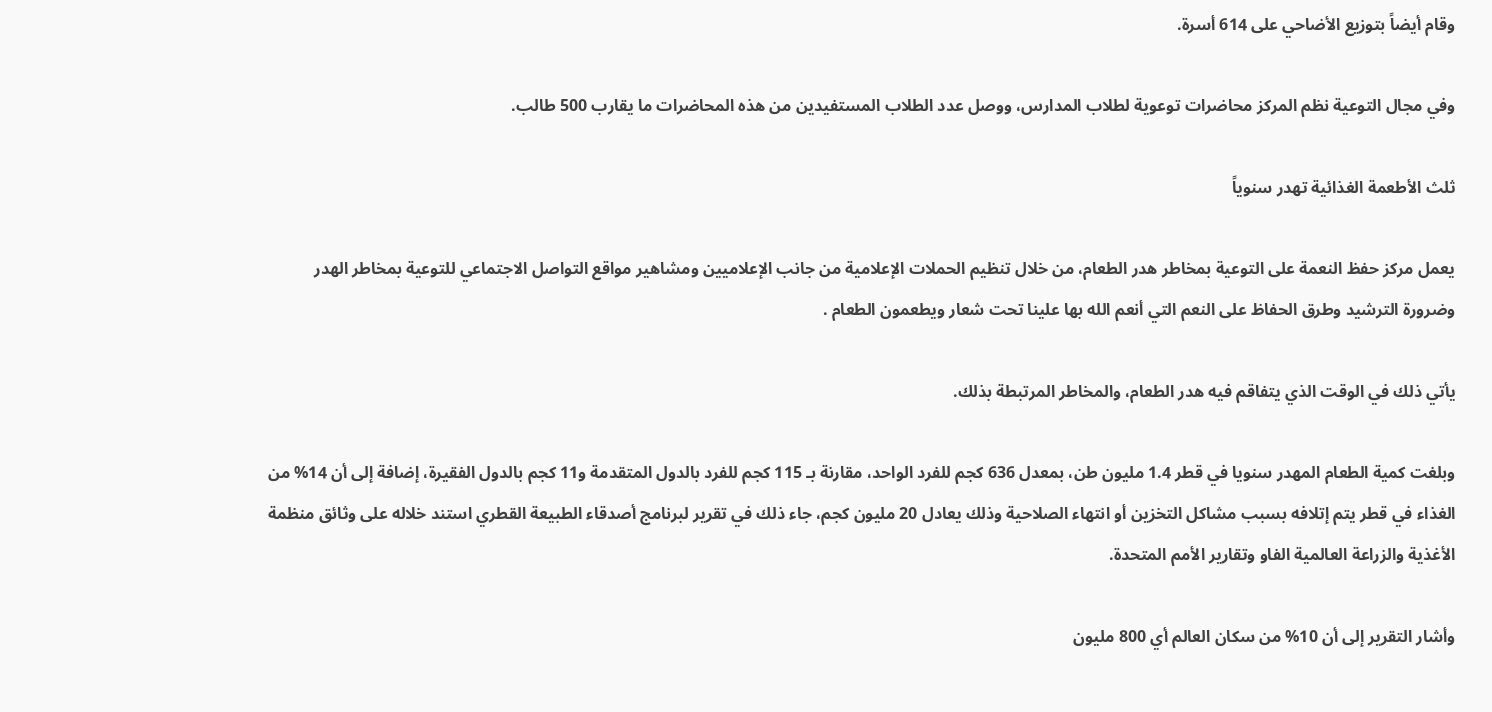وقام أيضاً بتوزيع الأضاحي على 614 أسرة.

وفي مجال التوعية نظم المركز محاضرات توعوية لطلاب المدارس، ووصل عدد الطلاب المستفيدين من هذه المحاضرات ما يقارب 500 طالب.

ثلث الأطعمة الغذائية تهدر سنوياً

يعمل مركز حفظ النعمة على التوعية بمخاطر هدر الطعام، من خلال تنظيم الحملات الإعلامية من جانب الإعلاميين ومشاهير مواقع التواصل الاجتماعي للتوعية بمخاطر الهدر وضرورة الترشيد وطرق الحفاظ على النعم التي أنعم الله بها علينا تحت شعار ويطعمون الطعام .

يأتي ذلك في الوقت الذي يتفاقم فيه هدر الطعام، والمخاطر المرتبطة بذلك.

وبلغت كمية الطعام المهدر سنويا في قطر 1.4 مليون طن، بمعدل 636 كجم للفرد الواحد، مقارنة بـ 115 كجم للفرد بالدول المتقدمة و11 كجم بالدول الفقيرة، إضافة إلى أن 14% من الغذاء في قطر يتم إتلافه بسبب مشاكل التخزين أو انتهاء الصلاحية وذلك يعادل 20 مليون كجم، جاء ذلك في تقرير لبرنامج أصدقاء الطبيعة القطري استند خلاله على وثائق منظمة الأغذية والزراعة العالمية الفاو وتقارير الأمم المتحدة.

وأشار التقرير إلى أن 10% من سكان العالم أي 800 مليون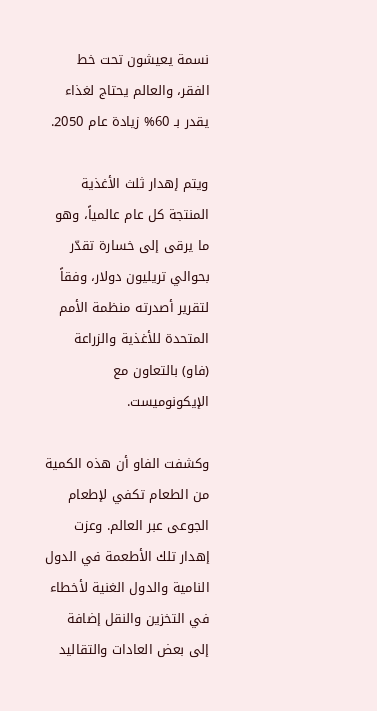نسمة يعيشون تحت خط الفقر، والعالم يحتاج لغذاء يقدر بـ 60% زيادة عام 2050.

ويتم إهدار ثلث الأغذية المنتجة كل عام عالمياً، وهو ما يرقى إلى خسارة تقدّر بحوالي تريليون دولار، وفقاً لتقرير أصدرته منظمة الأمم المتحدة للأغذية والزراعة (فاو) بالتعاون مع الإيكونوميست.

وكشفت الفاو أن هذه الكمية من الطعام تكفي لإطعام الجوعى عبر العالم. وعزت إهدار تلك الأطعمة في الدول النامية والدول الغنية لأخطاء في التخزين والنقل إضافة إلى بعض العادات والتقاليد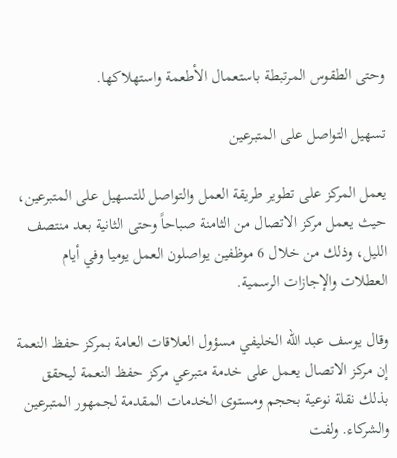وحتى الطقوس المرتبطة باستعمال الأطعمة واستهلاكها.

تسهيل التواصل على المتبرعين

يعمل المركز على تطوير طريقة العمل والتواصل للتسهيل على المتبرعين، حيث يعمل مركز الاتصال من الثامنة صباحاً وحتى الثانية بعد منتصف الليل، وذلك من خلال 6 موظفين يواصلون العمل يوميا وفي أيام العطلات والإجازات الرسمية.

وقال يوسف عبد الله الخليفي مسؤول العلاقات العامة بمركز حفظ النعمة إن مركز الاتصال يعمل على خدمة متبرعي مركز حفظ النعمة ليحقق بذلك نقلة نوعية بحجم ومستوى الخدمات المقدمة لجمهور المتبرعين والشركاء. ولفت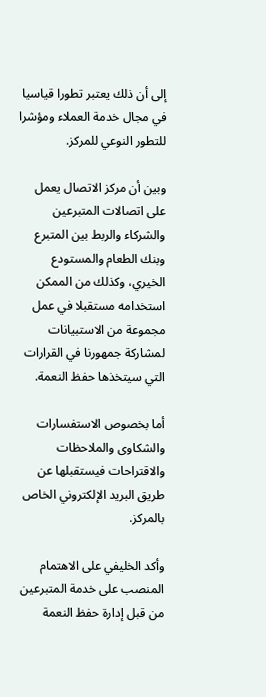إلى أن ذلك يعتبر تطورا قياسيا في مجال خدمة العملاء ومؤشرا للتطور النوعي للمركز.

وبين أن مركز الاتصال يعمل على اتصالات المتبرعين والشركاء والربط بين المتبرع وبنك الطعام والمستودع الخيري، وكذلك من الممكن استخدامه مستقبلا في عمل مجموعة من الاستبيانات لمشاركة جمهورنا في القرارات التي سيتخذها حفظ النعمة.

أما بخصوص الاستفسارات والشكاوى والملاحظات والاقتراحات فيستقبلها عن طريق البريد الإلكتروني الخاص بالمركز.

وأكد الخليفي على الاهتمام المنصب على خدمة المتبرعين من قبل إدارة حفظ النعمة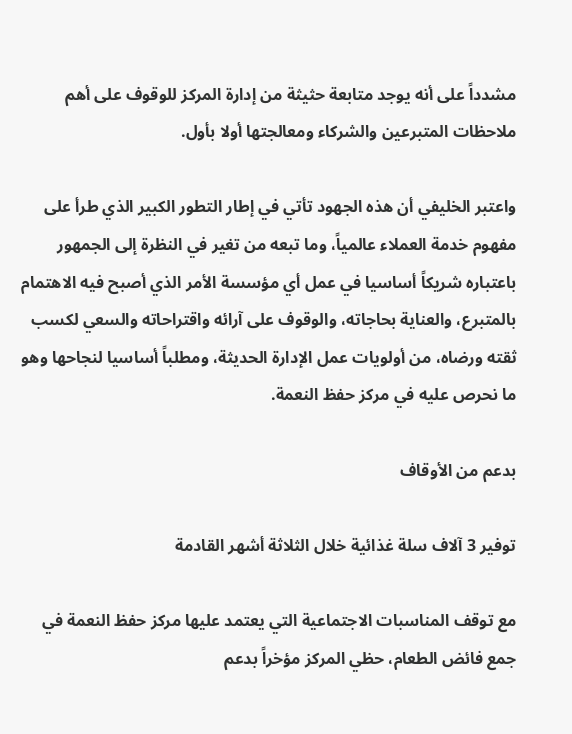مشدداً على أنه يوجد متابعة حثيثة من إدارة المركز للوقوف على أهم ملاحظات المتبرعين والشركاء ومعالجتها أولا بأول.

واعتبر الخليفي أن هذه الجهود تأتي في إطار التطور الكبير الذي طرأ على مفهوم خدمة العملاء عالمياً، وما تبعه من تغير في النظرة إلى الجمهور باعتباره شريكاً أساسيا في عمل أي مؤسسة الأمر الذي أصبح فيه الاهتمام بالمتبرع، والعناية بحاجاته، والوقوف على آرائه واقتراحاته والسعي لكسب ثقته ورضاه، من أولويات عمل الإدارة الحديثة، ومطلباً أساسيا لنجاحها وهو ما نحرص عليه في مركز حفظ النعمة.

بدعم من الأوقاف

توفير 3 آلاف سلة غذائية خلال الثلاثة أشهر القادمة

مع توقف المناسبات الاجتماعية التي يعتمد عليها مركز حفظ النعمة في جمع فائض الطعام، حظي المركز مؤخراً بدعم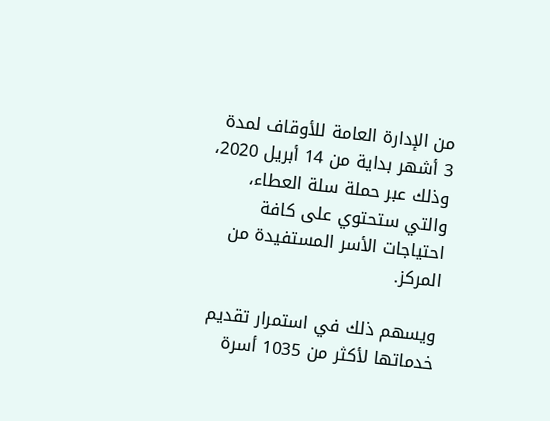من الإدارة العامة للأوقاف لمدة 3 أشهر بداية من 14 أبريل 2020، وذلك عبر حملة سلة العطاء، والتي ستحتوي على كافة احتياجات الأسر المستفيدة من المركز.

ويسهم ذلك في استمرار تقديم خدماتها لأكثر من 1035 أسرة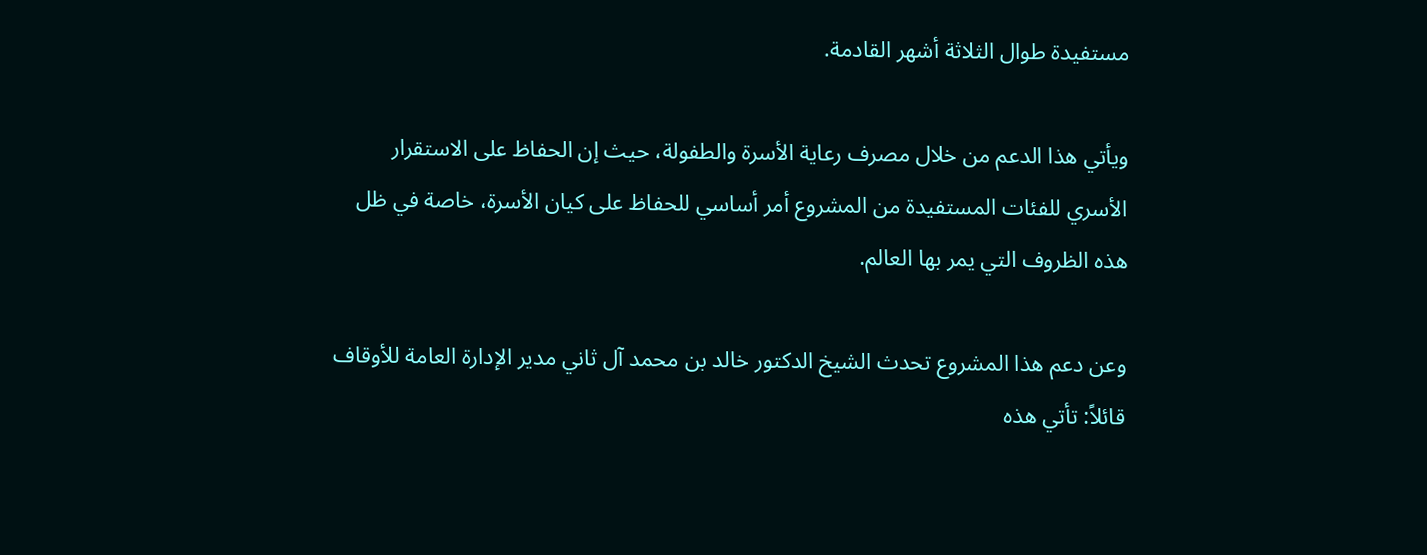مستفيدة طوال الثلاثة أشهر القادمة.

ويأتي هذا الدعم من خلال مصرف رعاية الأسرة والطفولة، حيث إن الحفاظ على الاستقرار الأسري للفئات المستفيدة من المشروع أمر أساسي للحفاظ على كيان الأسرة، خاصة في ظل هذه الظروف التي يمر بها العالم.

وعن دعم هذا المشروع تحدث الشيخ الدكتور خالد بن محمد آل ثاني مدير الإدارة العامة للأوقاف قائلاً: تأتي هذه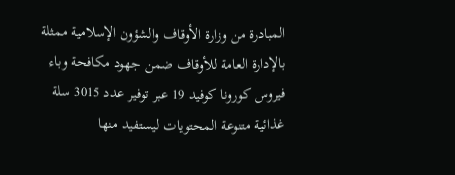المبادرة من وزارة الأوقاف والشؤون الإسلامية ممثلة بالإدارة العامة للأوقاف ضمن جهود مكافحة وباء فيروس كورونا كوفيد 19 عبر توفير عدد 3015 سلة غذائية متنوعة المحتويات ليستفيد منها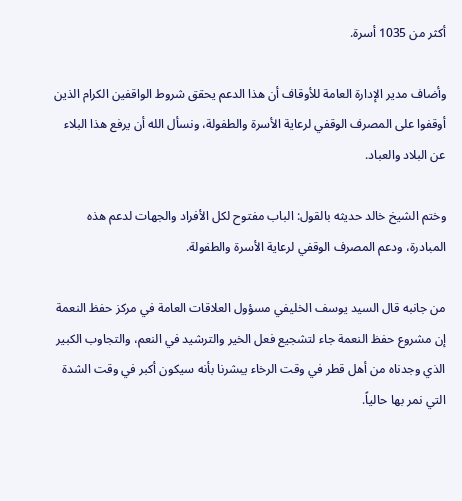أكثر من 1035 أسرة.

وأضاف مدير الإدارة العامة للأوقاف أن هذا الدعم يحقق شروط الواقفين الكرام الذين أوقفوا على المصرف الوقفي لرعاية الأسرة والطفولة، ونسأل الله أن يرفع هذا البلاء عن البلاد والعباد.

وختم الشيخ خالد حديثه بالقول: الباب مفتوح لكل الأفراد والجهات لدعم هذه المبادرة، ودعم المصرف الوقفي لرعاية الأسرة والطفولة.

من جانبه قال السيد يوسف الخليفي مسؤول العلاقات العامة في مركز حفظ النعمة إن مشروع حفظ النعمة جاء لتشجيع فعل الخير والترشيد في النعم، والتجاوب الكبير الذي وجدناه من أهل قطر في وقت الرخاء يبشرنا بأنه سيكون أكبر في وقت الشدة التي نمر بها حالياً.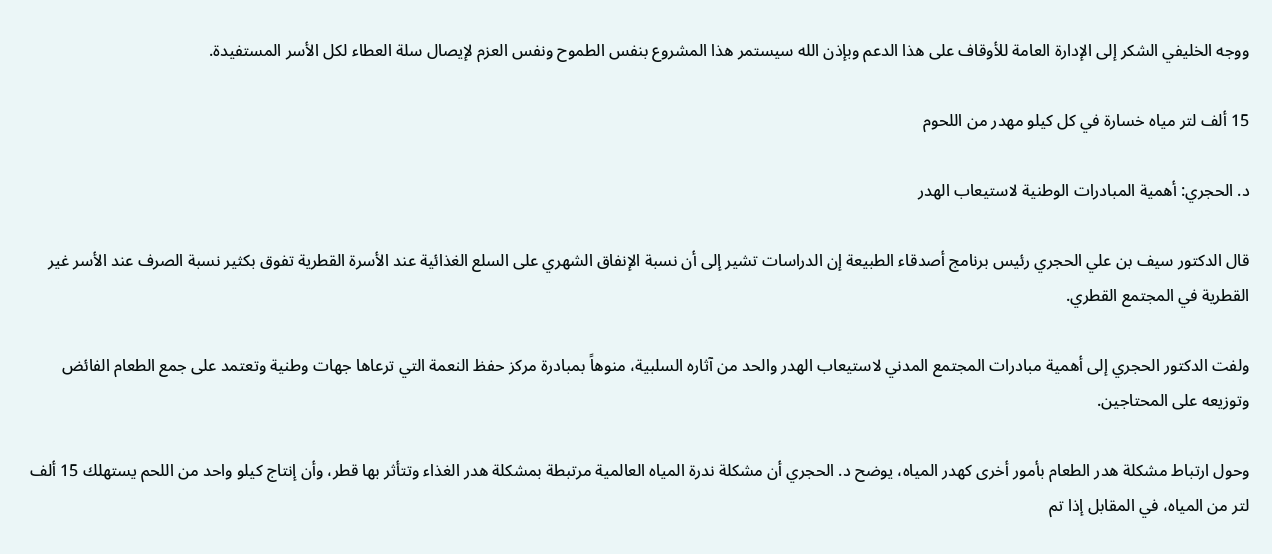ووجه الخليفي الشكر إلى الإدارة العامة للأوقاف على هذا الدعم وبإذن الله سيستمر هذا المشروع بنفس الطموح ونفس العزم لإيصال سلة العطاء لكل الأسر المستفيدة.

15 ألف لتر مياه خسارة في كل كيلو مهدر من اللحوم

د. الحجري: أهمية المبادرات الوطنية لاستيعاب الهدر

قال الدكتور سيف بن علي الحجري رئيس برنامج أصدقاء الطبيعة إن الدراسات تشير إلى أن نسبة الإنفاق الشهري على السلع الغذائية عند الأسرة القطرية تفوق بكثير نسبة الصرف عند الأسر غير القطرية في المجتمع القطري.

ولفت الدكتور الحجري إلى أهمية مبادرات المجتمع المدني لاستيعاب الهدر والحد من آثاره السلبية، منوهاً بمبادرة مركز حفظ النعمة التي ترعاها جهات وطنية وتعتمد على جمع الطعام الفائض وتوزيعه على المحتاجين.

وحول ارتباط مشكلة هدر الطعام بأمور أخرى كهدر المياه، يوضح د. الحجري أن مشكلة ندرة المياه العالمية مرتبطة بمشكلة هدر الغذاء وتتأثر بها قطر، وأن إنتاج كيلو واحد من اللحم يستهلك 15 ألف لتر من المياه، في المقابل إذا تم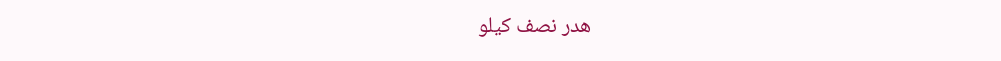هدر نصف كيلو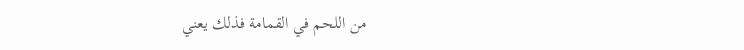من اللحم في القمامة فذلك يعني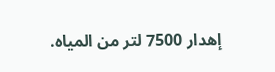إهدار 7500 لتر من المياه.